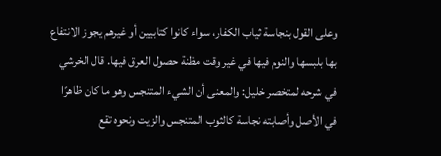وعلى القول بنجاسة ثياب الكفار، سواء كانوا كتابيين أو غيرهم يجوز الانتفاع بها بلبسها والنوم فيها في غير وقت مظنة حصول العرق فيها. قال الخرشي في شرحه لمتخصر خليل: والمعنى أن الشيء المتنجس وهو ما كان ظاهرًا في الأصل وأصابته نجاسة كالثوب المتنجس والزيت ونحوه تقع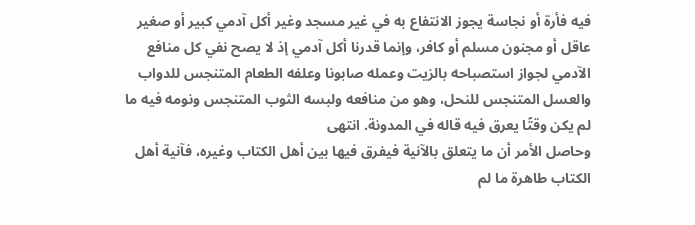فيه فأرة أو نجاسة يجوز الانتفاع به في غير مسجد وغير أكل آدمي كبير أو صغير عاقل أو مجنون مسلم أو كافر، وإنما قدرنا أكل آدمي إذ لا يصح نفي كل منافع الآدمي لجواز استصباحه بالزيت وعمله صابونا وعلفه الطعام المتنجس للدواب والعسل المتنجس للنحل، وهو من منافعه ولبسه الثوب المتنجس ونومه فيه ما لم يكن وقتًا يعرق فيه قاله في المدونة. انتهى
وحاصل الأمر أن ما يتعلق بالآنية فيفرق فيها بين أهل الكتاب وغيره، فآنية أهل الكتاب طاهرة ما لم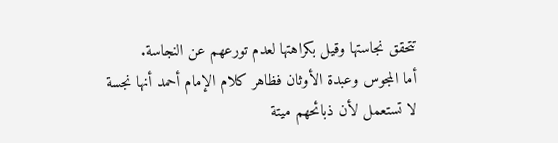تتحقق نجاستها وقيل بكراهتها لعدم تورعهم عن النجاسة.
أما المجوس وعبدة الأوثان فظاهر كلام الإمام أحمد أنها نجسة لا تستعمل لأن ذبائحهم ميتة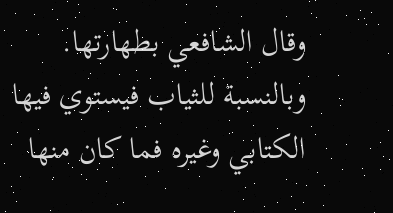وقال الشافعي بطهارتها.
وبالنسبة للثياب فيستوي فيها الكتابي وغيره فما كان منها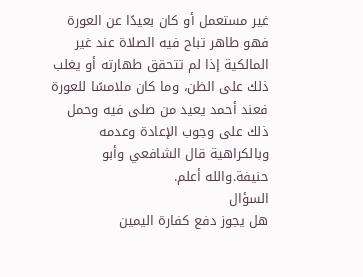غير مستعمل أو كان بعيدًا عن العورة فهو طاهر تباح فيه الصلاة عند غير المالكية إذا لم تتحقق طهارته أو يغلب ذلك على الظن، وما كان ملامسًا للعورة فعند أحمد يعيد من صلى فيه وحمل ذلك على وجوب الإعادة وعدمه وبالكراهية قال الشافعي وأبو حنيفة.والله أعلم.
السؤال
هل يجوز دفع كفارة اليمين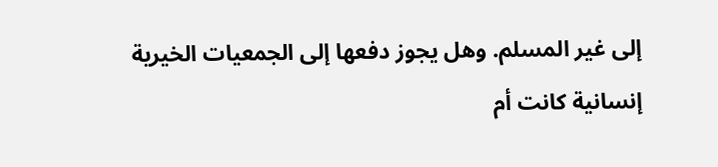إلى غير المسلم. وهل يجوز دفعها إلى الجمعيات الخيرية إنسانية كانت أم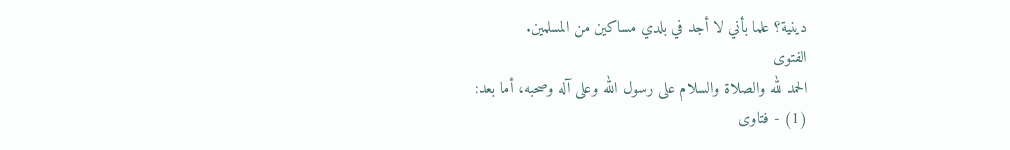دينية؟ علما بأني لا أجد في بلدي مساكين من المسلمين.
الفتوى
الحمد لله والصلاة والسلام على رسول الله وعلى آله وصحبه، أما بعد:
(1) - فتاوى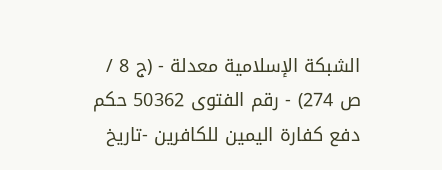الشبكة الإسلامية معدلة - (ج 8 / ص 274) - رقم الفتوى 50362 حكم دفع كفارة اليمين للكافرين -تاريخ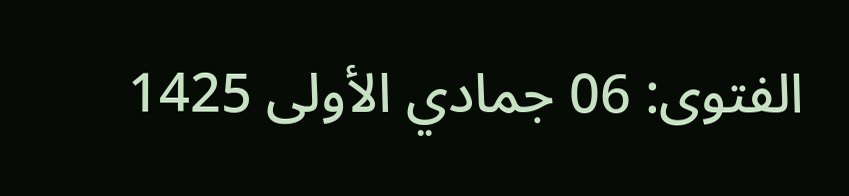الفتوى: 06 جمادي الأولى 1425